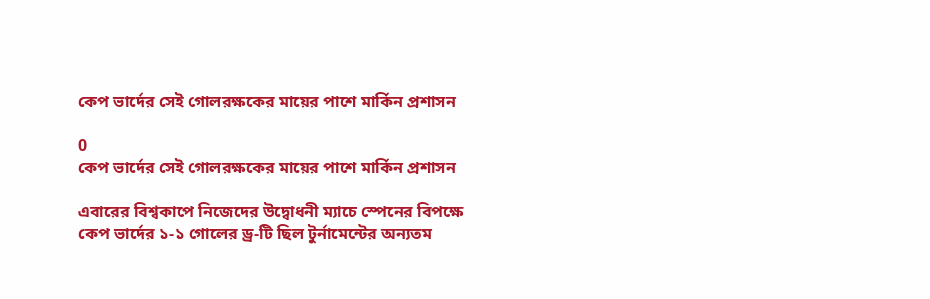কেপ ভার্দের সেই গোলরক্ষকের মায়ের পাশে মার্কিন প্রশাসন

0
কেপ ভার্দের সেই গোলরক্ষকের মায়ের পাশে মার্কিন প্রশাসন

এবারের বিশ্বকাপে নিজেদের উদ্বোধনী ম্যাচে স্পেনের বিপক্ষে কেপ ভার্দের ১-১ গোলের ড্র-টি ছিল টুর্নামেন্টের অন্যতম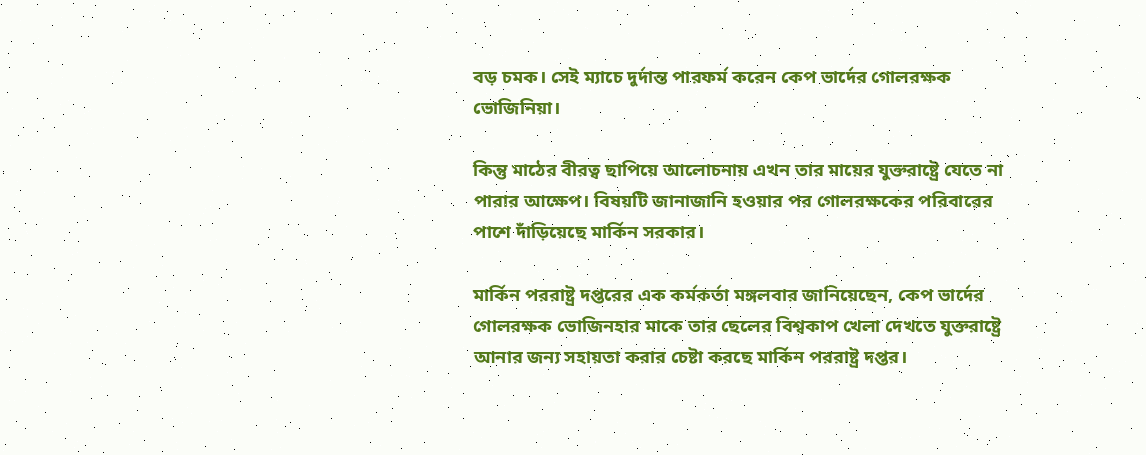বড় চমক। সেই ম্যাচে দুর্দান্ত পারফর্ম করেন কেপ ভার্দের গোলরক্ষক ভোজিনিয়া।

কিন্তু মাঠের বীরত্ব ছাপিয়ে আলোচনায় এখন তার মায়ের যুক্তরাষ্ট্রে যেতে না পারার আক্ষেপ। বিষয়টি জানাজানি হওয়ার পর গোলরক্ষকের পরিবারের পাশে দাঁড়িয়েছে মার্কিন সরকার।

মার্কিন পররাষ্ট্র দপ্তরের এক কর্মকর্তা মঙ্গলবার জানিয়েছেন, কেপ ভার্দের গোলরক্ষক ভোজিনহার মাকে তার ছেলের বিশ্বকাপ খেলা দেখতে যুক্তরাষ্ট্রে আনার জন্য সহায়তা করার চেষ্টা করছে মার্কিন পররাষ্ট্র দপ্তর।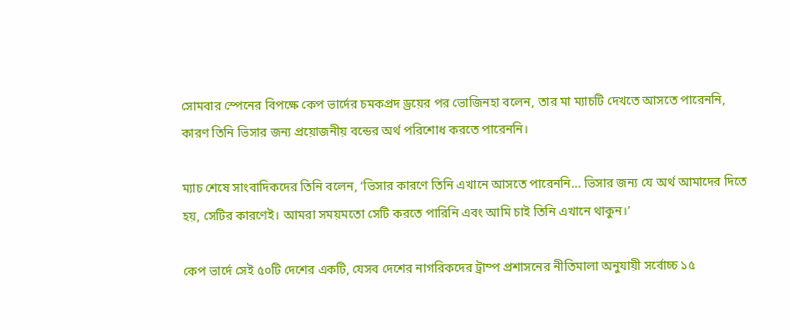সোমবার স্পেনের বিপক্ষে কেপ ভার্দের চমকপ্রদ ড্রয়ের পর ভোজিনহা বলেন, তার মা ম্যাচটি দেখতে আসতে পারেননি, কারণ তিনি ভিসার জন্য প্রয়োজনীয় বন্ডের অর্থ পরিশোধ করতে পারেননি।

ম্যাচ শেষে সাংবাদিকদের তিনি বলেন, ‘ভিসার কারণে তিনি এখানে আসতে পারেননি… ভিসার জন্য যে অর্থ আমাদের দিতে হয়, সেটির কারণেই। আমরা সময়মতো সেটি করতে পারিনি এবং আমি চাই তিনি এখানে থাকুন।’

কেপ ভার্দে সেই ৫০টি দেশের একটি, যেসব দেশের নাগরিকদের ট্রাম্প প্রশাসনের নীতিমালা অনুযায়ী সর্বোচ্চ ১৫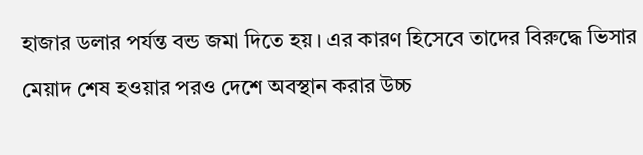হাজার ডলার পর্যন্ত বন্ড জমা দিতে হয়। এর কারণ হিসেবে তাদের বিরুদ্ধে ভিসার মেয়াদ শেষ হওয়ার পরও দেশে অবস্থান করার উচ্চ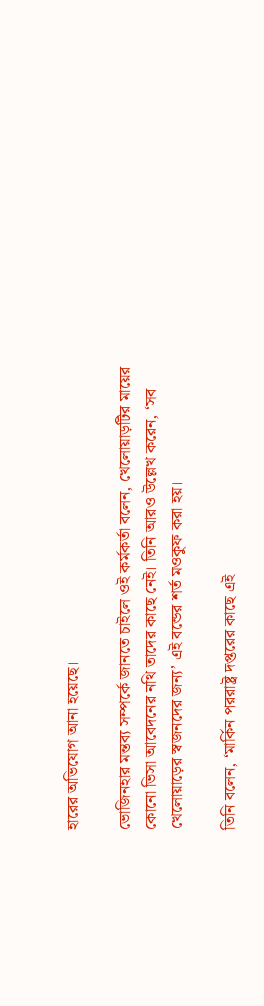হারের অভিযোগ আনা হয়েছে।

ভোজিনহার মন্তব্য সম্পর্কে জানতে চাইলে ওই কর্মকর্তা বলেন, খেলোয়াড়টির মায়ের কোনো ভিসা আবেদনের নথি তাদের কাছে নেই। তিনি আরও উল্লেখ করেন, ‘সব খেলোয়াড়ের স্বজনদের জন্য’ এই বন্ডের শর্ত মওকুফ করা হয়।

তিনি বলেন, ‘মার্কিন পররাষ্ট্র দপ্তরের কাছে এই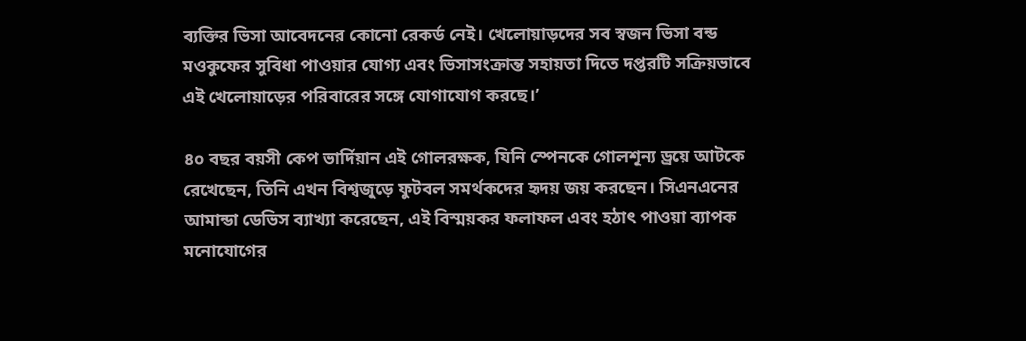ব্যক্তির ভিসা আবেদনের কোনো রেকর্ড নেই। খেলোয়াড়দের সব স্বজন ভিসা বন্ড মওকুফের সুবিধা পাওয়ার যোগ্য এবং ভিসাসংক্রান্ত সহায়তা দিতে দপ্তরটি সক্রিয়ভাবে এই খেলোয়াড়ের পরিবারের সঙ্গে যোগাযোগ করছে।’

৪০ বছর বয়সী কেপ ভার্দিয়ান এই গোলরক্ষক, যিনি স্পেনকে গোলশূন্য ড্রয়ে আটকে রেখেছেন, তিনি এখন বিশ্বজুড়ে ফুটবল সমর্থকদের হৃদয় জয় করছেন। সিএনএনের আমান্ডা ডেভিস ব্যাখ্যা করেছেন, এই বিস্ময়কর ফলাফল এবং হঠাৎ পাওয়া ব্যাপক মনোযোগের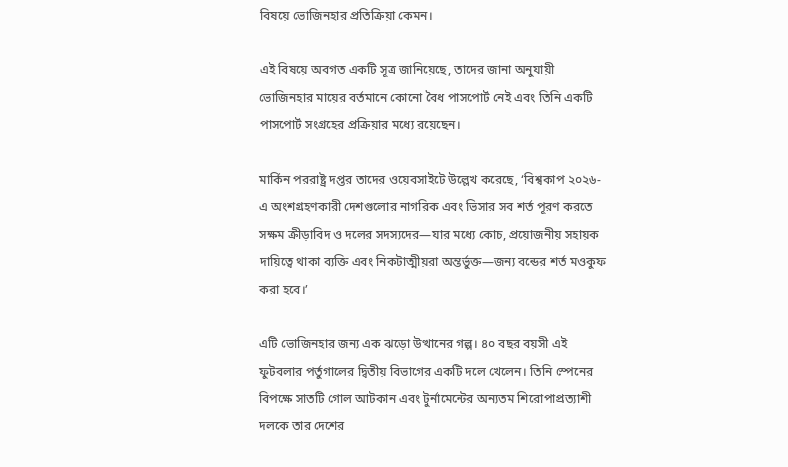বিষয়ে ভোজিনহার প্রতিক্রিয়া কেমন।

এই বিষয়ে অবগত একটি সূত্র জানিয়েছে, তাদের জানা অনুযায়ী ভোজিনহার মায়ের বর্তমানে কোনো বৈধ পাসপোর্ট নেই এবং তিনি একটি পাসপোর্ট সংগ্রহের প্রক্রিয়ার মধ্যে রয়েছেন।

মার্কিন পররাষ্ট্র দপ্তর তাদের ওয়েবসাইটে উল্লেখ করেছে, ‘বিশ্বকাপ ২০২৬-এ অংশগ্রহণকারী দেশগুলোর নাগরিক এবং ভিসার সব শর্ত পূরণ করতে সক্ষম ক্রীড়াবিদ ও দলের সদস্যদের—যার মধ্যে কোচ, প্রয়োজনীয় সহায়ক দায়িত্বে থাকা ব্যক্তি এবং নিকটাত্মীয়রা অন্তর্ভুক্ত—জন্য বন্ডের শর্ত মওকুফ করা হবে।’

এটি ভোজিনহার জন্য এক ঝড়ো উত্থানের গল্প। ৪০ বছর বয়সী এই ফুটবলার পর্তুগালের দ্বিতীয় বিভাগের একটি দলে খেলেন। তিনি স্পেনের বিপক্ষে সাতটি গোল আটকান এবং টুর্নামেন্টের অন্যতম শিরোপাপ্রত্যাশী দলকে তার দেশের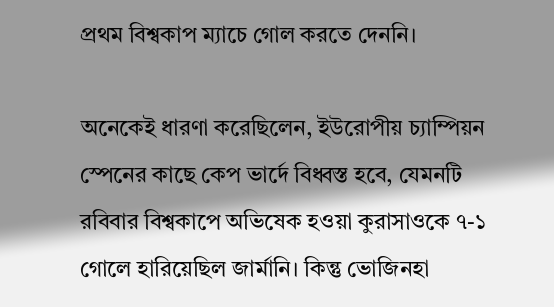প্রথম বিশ্বকাপ ম্যাচে গোল করতে দেননি।

অনেকেই ধারণা করেছিলেন, ইউরোপীয় চ্যাম্পিয়ন স্পেনের কাছে কেপ ভার্দে বিধ্বস্ত হবে, যেমনটি রবিবার বিশ্বকাপে অভিষেক হওয়া কুরাসাওকে ৭-১ গোলে হারিয়েছিল জার্মানি। কিন্তু ভোজিনহা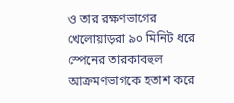ও তার রক্ষণভাগের খেলোয়াড়রা ৯০ মিনিট ধরে স্পেনের তারকাবহুল আক্রমণভাগকে হতাশ করে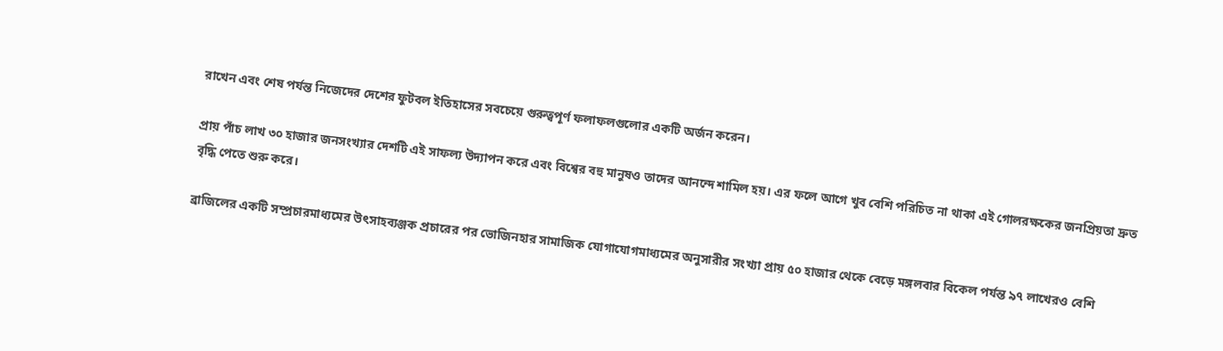রাখেন এবং শেষ পর্যন্ত নিজেদের দেশের ফুটবল ইতিহাসের সবচেয়ে গুরুত্বপূর্ণ ফলাফলগুলোর একটি অর্জন করেন।

প্রায় পাঁচ লাখ ৩০ হাজার জনসংখ্যার দেশটি এই সাফল্য উদ্যাপন করে এবং বিশ্বের বহু মানুষও তাদের আনন্দে শামিল হয়। এর ফলে আগে খুব বেশি পরিচিত না থাকা এই গোলরক্ষকের জনপ্রিয়তা দ্রুত বৃদ্ধি পেতে শুরু করে।

ব্রাজিলের একটি সম্প্রচারমাধ্যমের উৎসাহব্যঞ্জক প্রচারের পর ভোজিনহার সামাজিক যোগাযোগমাধ্যমের অনুসারীর সংখ্যা প্রায় ৫০ হাজার থেকে বেড়ে মঙ্গলবার বিকেল পর্যন্ত ৯৭ লাখেরও বেশি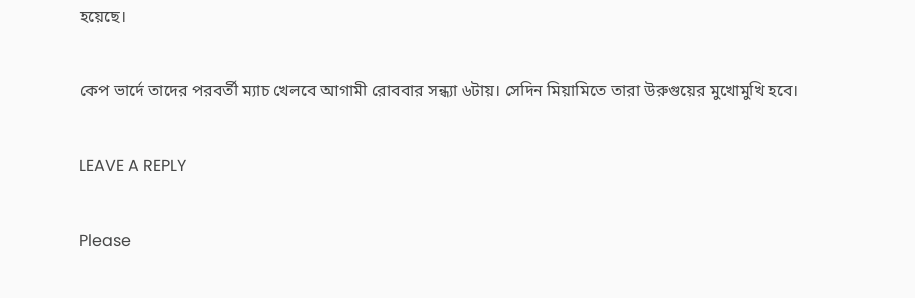হয়েছে।

কেপ ভার্দে তাদের পরবর্তী ম্যাচ খেলবে আগামী রোববার সন্ধ্যা ৬টায়। সেদিন মিয়ামিতে তারা উরুগুয়ের মুখোমুখি হবে।

LEAVE A REPLY

Please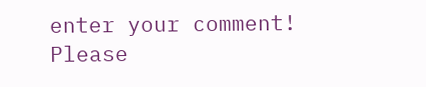enter your comment!
Please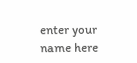enter your name here